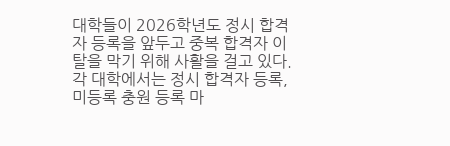대학들이 2026학년도 정시 합격자 등록을 앞두고 중복 합격자 이탈을 막기 위해 사활을 걸고 있다. 각 대학에서는 정시 합격자 등록, 미등록 충원 등록 마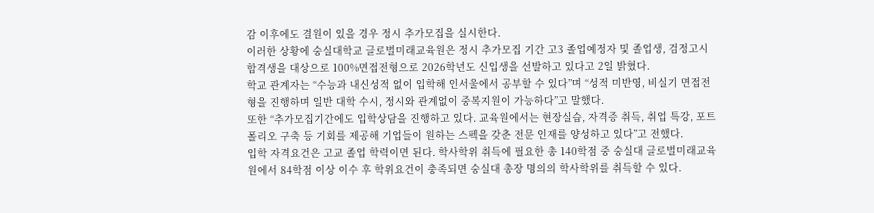감 이후에도 결원이 있을 경우 정시 추가모집을 실시한다.
이러한 상황에 숭실대학교 글로벌미래교육원은 정시 추가모집 기간 고3 졸업예정자 및 졸업생, 검정고시 합격생을 대상으로 100%면접전형으로 2026학년도 신입생을 선발하고 있다고 2일 밝혔다.
학교 관계자는 “수능과 내신성적 없이 입학해 인서울에서 공부할 수 있다”며 “성적 미반영, 비실기 면접전형을 진행하며 일반 대학 수시, 정시와 관계없이 중복지원이 가능하다”고 말했다.
또한 “추가모집기간에도 입학상담을 진행하고 있다. 교육원에서는 현장실습, 자격증 취득, 취업 특강, 포트폴리오 구축 등 기회를 제공해 기업들이 원하는 스펙을 갖춘 전문 인재를 양성하고 있다”고 전했다.
입학 자격요건은 고교 졸업 학력이면 된다. 학사학위 취득에 필요한 총 140학점 중 숭실대 글로벌미래교육원에서 84학점 이상 이수 후 학위요건이 충족되면 숭실대 총장 명의의 학사학위를 취득할 수 있다.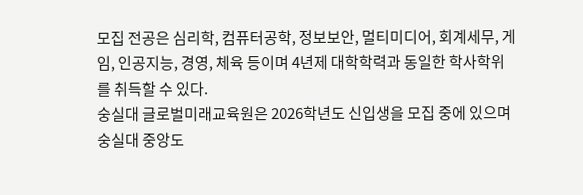모집 전공은 심리학, 컴퓨터공학, 정보보안, 멀티미디어, 회계세무, 게임, 인공지능, 경영, 체육 등이며 4년제 대학학력과 동일한 학사학위를 취득할 수 있다.
숭실대 글로벌미래교육원은 2026학년도 신입생을 모집 중에 있으며 숭실대 중앙도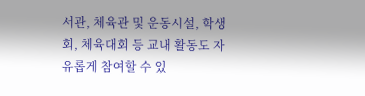서관, 체육관 및 운동시설, 학생회, 체육대회 등 교내 활동도 자유롭게 참여할 수 있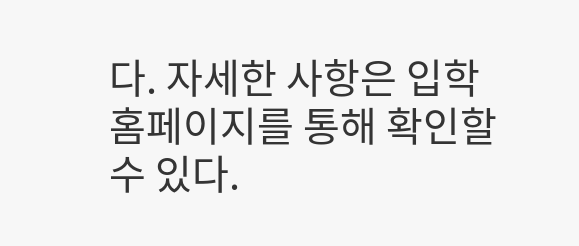다. 자세한 사항은 입학 홈페이지를 통해 확인할 수 있다.